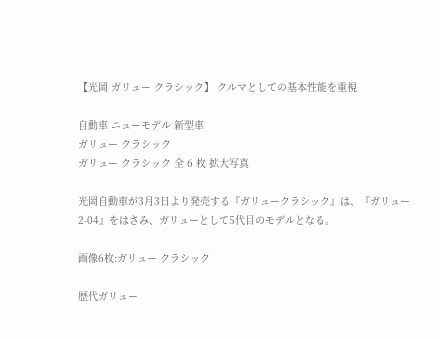【光岡 ガリュー クラシック】 クルマとしての基本性能を重視

自動車 ニューモデル 新型車
ガリュー クラシック
ガリュー クラシック 全 6 枚 拡大写真

光岡自動車が3月3日より発売する『ガリュークラシック』は、『ガリュー 2-04』をはさみ、ガリューとして5代目のモデルとなる。

画像6枚:ガリュー クラシック

歴代ガリュー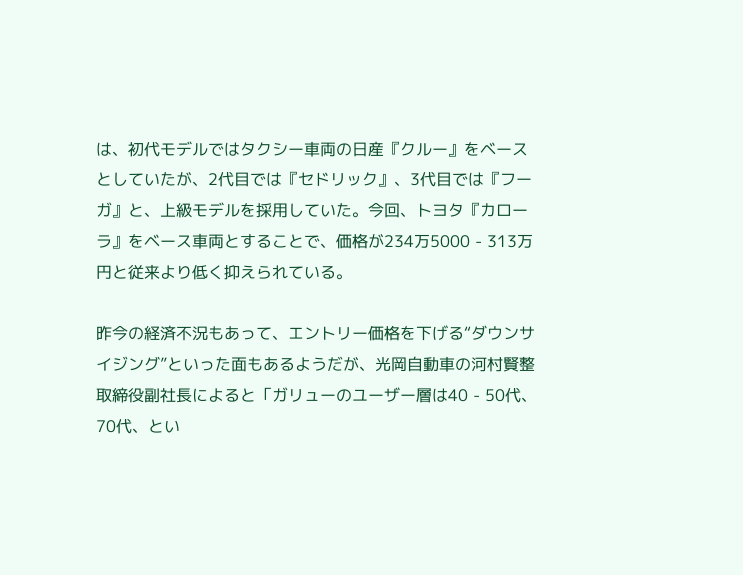は、初代モデルではタクシー車両の日産『クルー』をベースとしていたが、2代目では『セドリック』、3代目では『フーガ』と、上級モデルを採用していた。今回、トヨタ『カローラ』をベース車両とすることで、価格が234万5000 - 313万円と従来より低く抑えられている。

昨今の経済不況もあって、エントリー価格を下げる“ダウンサイジング”といった面もあるようだが、光岡自動車の河村賢整取締役副社長によると「ガリューのユーザー層は40 - 50代、70代、とい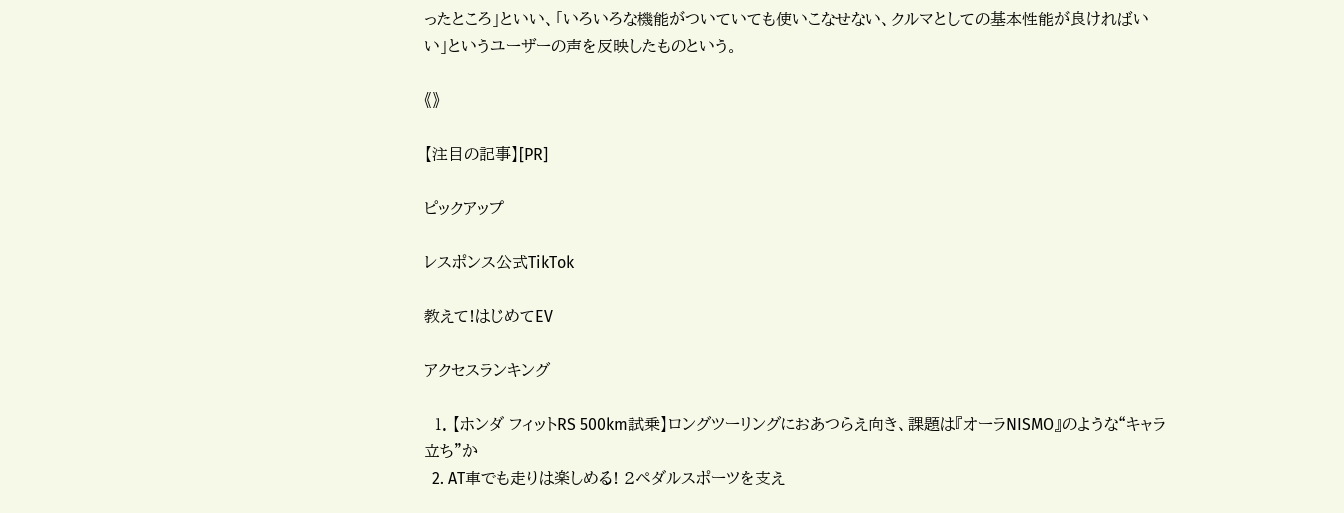ったところ」といい、「いろいろな機能がついていても使いこなせない、クルマとしての基本性能が良ければいい」というユーザーの声を反映したものという。

《》

【注目の記事】[PR]

ピックアップ

レスポンス公式TikTok

教えて!はじめてEV

アクセスランキング

  1. 【ホンダ フィットRS 500km試乗】ロングツーリングにおあつらえ向き、課題は『オーラNISMO』のような“キャラ立ち”か
  2. AT車でも走りは楽しめる! 2ペダルスポーツを支え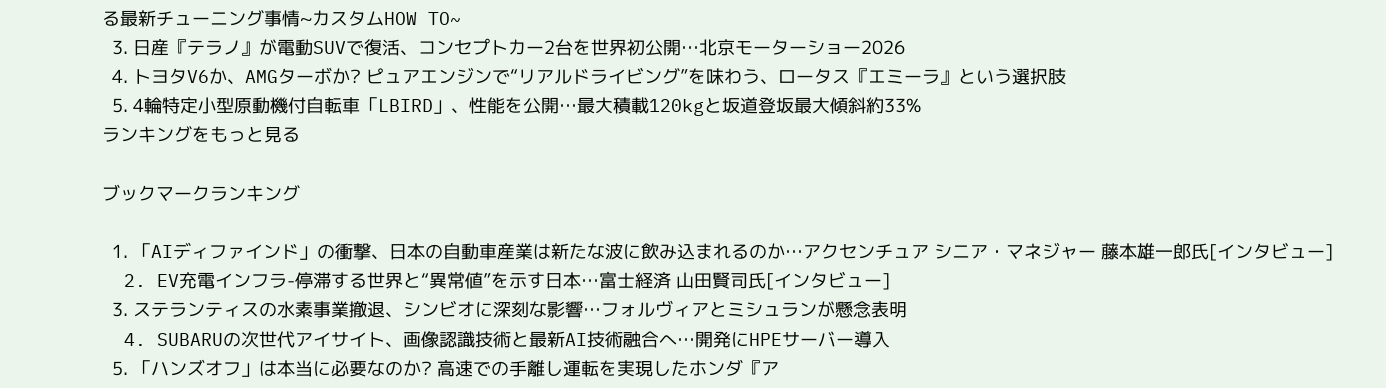る最新チューニング事情~カスタムHOW TO~
  3. 日産『テラノ』が電動SUVで復活、コンセプトカー2台を世界初公開…北京モーターショー2026
  4. トヨタV6か、AMGターボか? ピュアエンジンで“リアルドライビング”を味わう、ロータス『エミーラ』という選択肢
  5. 4輪特定小型原動機付自転車「LBIRD」、性能を公開…最大積載120kgと坂道登坂最大傾斜約33%
ランキングをもっと見る

ブックマークランキング

  1. 「AIディファインド」の衝撃、日本の自動車産業は新たな波に飲み込まれるのか…アクセンチュア シニア・マネジャー 藤本雄一郎氏[インタビュー]
  2. EV充電インフラ-停滞する世界と“異常値”を示す日本…富士経済 山田賢司氏[インタビュー]
  3. ステランティスの水素事業撤退、シンビオに深刻な影響…フォルヴィアとミシュランが懸念表明
  4. SUBARUの次世代アイサイト、画像認識技術と最新AI技術融合へ…開発にHPEサーバー導入
  5. 「ハンズオフ」は本当に必要なのか? 高速での手離し運転を実現したホンダ『ア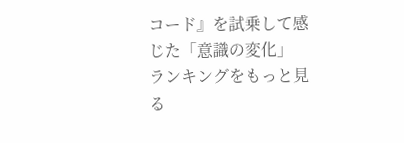コード』を試乗して感じた「意識の変化」
ランキングをもっと見る